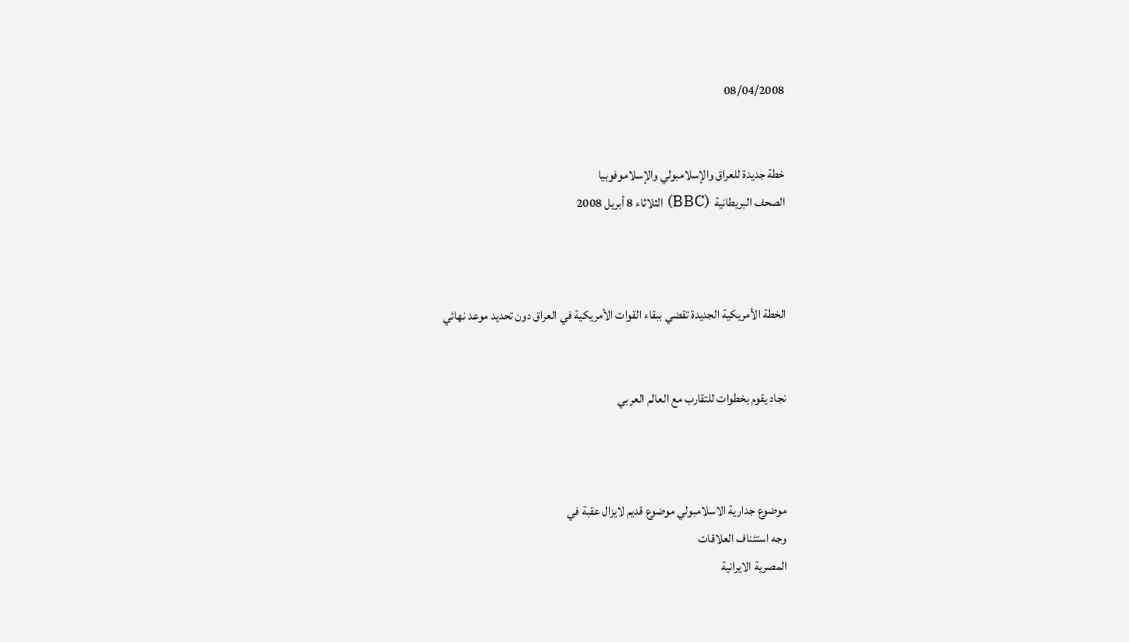08/04/2008


خطة جديدة للعراق والإسلامبولي والإسلاموفوبيا
الصحف البريطانية  (BBC) الثلاثاء 8 أبريل 2008



الخطة الأمريكية الجديدة تقضي ببقاء القوات الأمريكية في العراق دون تحديد موعد نهائي


نجاد يقوم بخطوات للتقارب مع العالم العربي



موضوع جدارية الاسلامبولي موضوع قديم لايزال عقبة في
وجه استئناف العلاقات
المصرية الايرانية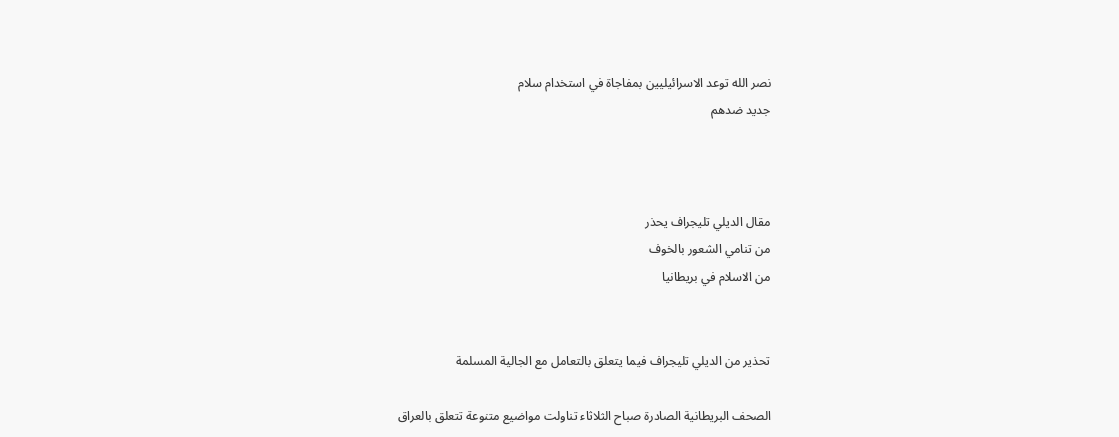نصر الله توعد الاسرائيليين بمفاجاة في استخدام سلام
جديد ضدهم



مقال الديلي تليجراف يحذر
من تنامي الشعور بالخوف
من الاسلام في بريطانيا


تحذير من الديلي تليجراف فيما يتعلق بالتعامل مع الجالية المسلمة

الصحف البريطانية الصادرة صباح الثلاثاء تناولت مواضيع متنوعة تتعلق بالعراق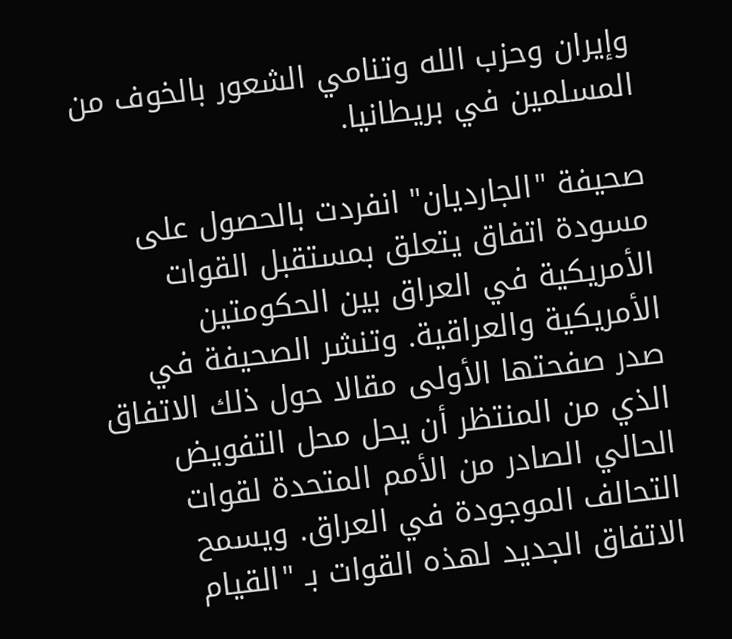وإيران وحزب الله وتنامي الشعور بالخوف من المسلمين في بريطانيا.

صحيفة "الجارديان" انفردت بالحصول على مسودة اتفاق يتعلق بمستقبل القوات الأمريكية في العراق بين الحكومتين الأمريكية والعراقية. وتنشر الصحيفة في صدر صفحتها الأولى مقالا حول ذلك الاتفاق الذي من المنتظر أن يحل محل التفويض الحالي الصادر من الأمم المتحدة لقوات التحالف الموجودة في العراق. ويسمح الاتفاق الجديد لهذه القوات بـ "القيام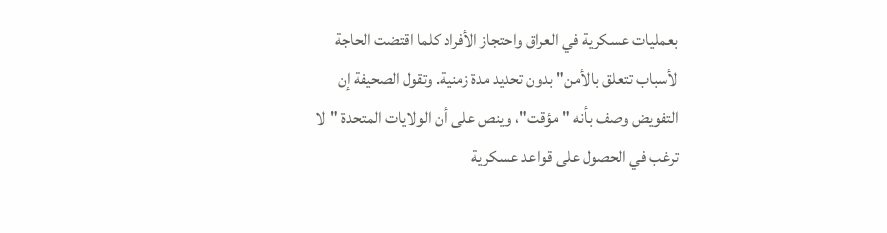بعمليات عسكرية في العراق واحتجاز الأفراد كلما اقتضت الحاجة لأسباب تتعلق بالأمن" بدون تحديد مدة زمنية. وتقول الصحيفة إن التفويض وصف بأنه "مؤقت"، وينص على أن الولايات المتحدة "لا ترغب في الحصول على قواعد عسكرية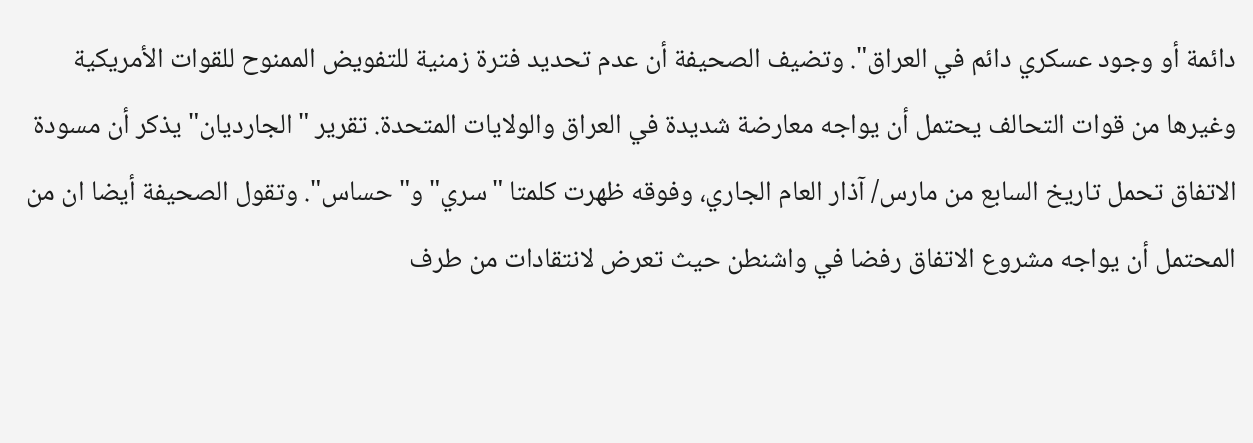دائمة أو وجود عسكري دائم في العراق". وتضيف الصحيفة أن عدم تحديد فترة زمنية للتفويض الممنوح للقوات الأمريكية وغيرها من قوات التحالف يحتمل أن يواجه معارضة شديدة في العراق والولايات المتحدة. تقرير "الجارديان" يذكر أن مسودة الاتفاق تحمل تاريخ السابع من مارس/ آذار العام الجاري، وفوقه ظهرت كلمتا "سري" و"حساس". وتقول الصحيفة أيضا ان من المحتمل أن يواجه مشروع الاتفاق رفضا في واشنطن حيث تعرض لانتقادات من طرف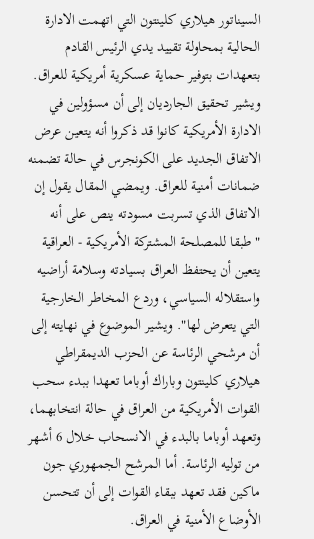السيناتور هيلاري كلينتون التي اتهمت الادارة الحالية بمحاولة تقييد يدي الرئيس القادم بتعهدات بتوفير حماية عسكرية أمريكية للعراق. ويشير تحقيق الجارديان إلى أن مسؤولين في الادارة الأمريكية كانوا قد ذكروا أنه يتعين عرض الاتفاق الجديد على الكونجرس في حالة تضمنه ضمانات أمنية للعراق. ويمضي المقال يقول إن الاتفاق الذي تسربت مسودته ينص على أنه "طبقا للمصلحة المشتركة الأمريكية - العراقية يتعين أن يحتفظ العراق بسيادته وسلامة أراضيه واستقلاله السياسي، وردع المخاطر الخارجية التي يتعرض لها". ويشير الموضوع في نهايته إلى أن مرشحي الرئاسة عن الحزب الديمقراطي هيلاري كلينتون وباراك أوباما تعهدا ببدء سحب القوات الأمريكية من العراق في حالة انتخابهما، وتعهد أوباما بالبدء في الانسحاب خلال 6 أشهر من توليه الرئاسة. أما المرشح الجمهوري جون ماكين فقد تعهد ببقاء القوات إلى أن تتحسن الأوضاع الأمنية في العراق.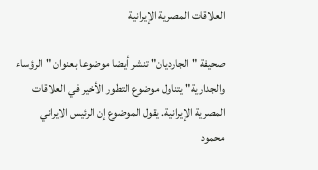العلاقات المصرية الإيرانية

صحيفة "الجارديان" تنشر أيضا موضوعا بعنوان "الرؤساء والجدارية" يتناول موضوع التطور الأخير في العلاقات المصرية الإيرانية. يقول الموضوع إن الرئيس الايراني محمود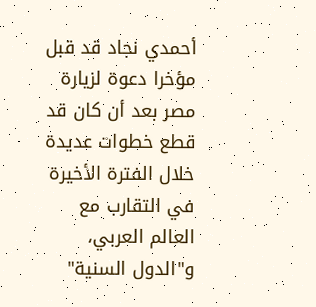أحمدي نجاد قد قبل مؤخرا دعوة لزيارة مصر بعد أن كان قد قطع خطوات عديدة خلال الفترة الأخيرة في التقارب مع العالم العربي، و"الدول السنية"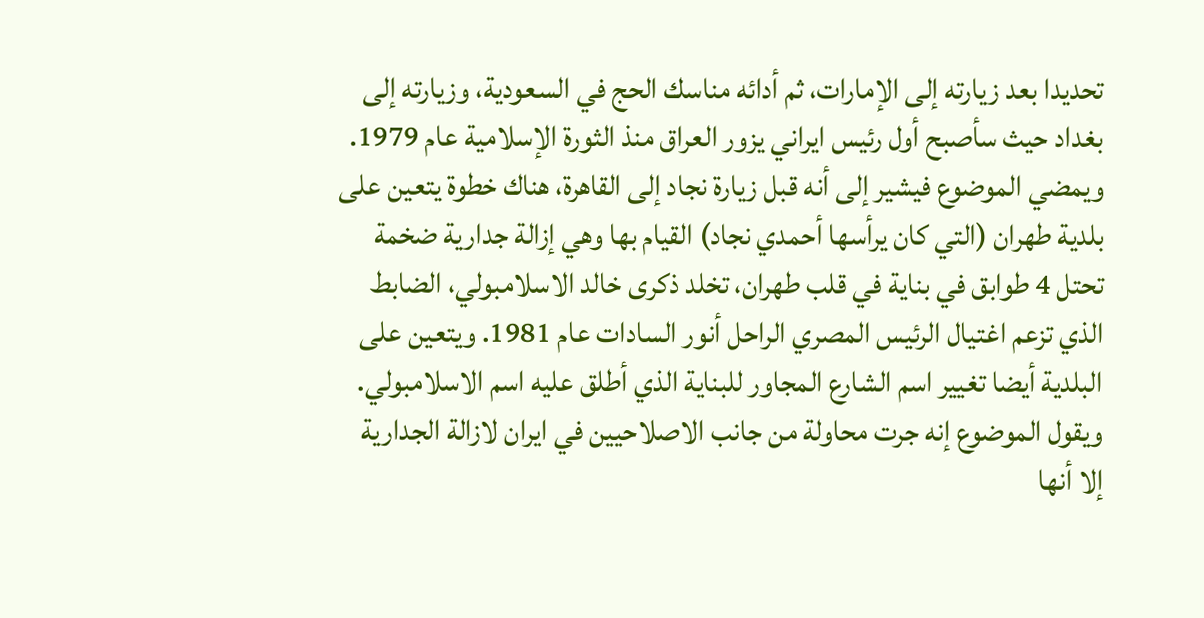تحديدا بعد زيارته إلى الإمارات، ثم أدائه مناسك الحج في السعودية، وزيارته إلى بغداد حيث سأصبح أول رئيس ايراني يزور العراق منذ الثورة الإسلامية عام 1979. ويمضي الموضوع فيشير إلى أنه قبل زيارة نجاد إلى القاهرة، هناك خطوة يتعين على بلدية طهران (التي كان يرأسها أحمدي نجاد) القيام بها وهي إزالة جدارية ضخمة تحتل 4 طوابق في بناية في قلب طهران، تخلد ذكرى خالد الاسلامبولي، الضابط الذي تزعم اغتيال الرئيس المصري الراحل أنور السادات عام 1981. ويتعين على البلدية أيضا تغيير اسم الشارع المجاور للبناية الذي أطلق عليه اسم الاسلامبولي. ويقول الموضوع إنه جرت محاولة من جانب الاصلاحيين في ايران لازالة الجدارية إلا أنها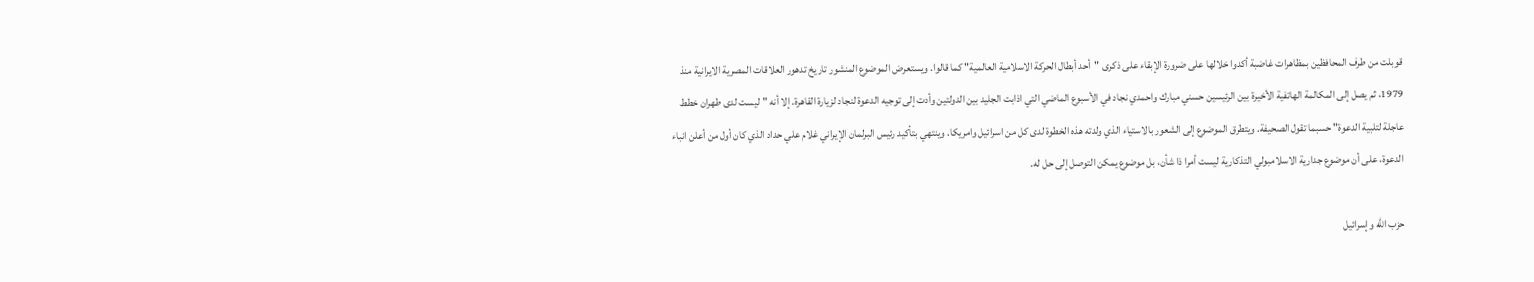قوبلت من طرف المحافظين بمظاهرات غاضبة أكدوا خلالها على ضرورة الإبقاء على ذكرى "أحد أبطال الحركة الاسلامية العالمية" كما قالوا. ويستعرض الموضوع المنشور تاريخ تدهور العلاقات المصرية الايرانية منذ 1979، ثم يصل إلى المكالمة الهاتفية الأخيرة بين الرئيسين حسني مبارك واحمدي نجاد في الأسبوع الماضي التي اذابت الجليد بين الدولتين وأدت إلى توجيه الدعوة لنجاد لزيارة القاهرة. إلا أنه "ليست لدى طهران خطط عاجلة لتلبية الدعوة" حسبما تقول الصحيفة. ويتطرق الموضوع إلى الشعور بالاستياء الذي ولدته هذه الخطوة لدى كل من اسرائيل وامريكا. وينتهي بتأكيد رئيس البرلمان الإيراني غلام علي حداد الذي كان أول من أعلن انباء الدعوة، على أن موضوع جدارية الاسلامبولي التذكارية ليست أمرا ذا شأن، بل موضوع يمكن التوصل إلى حل له.

حزب الله وإسرائيل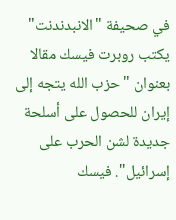في صحيفة "الانبدندنت" يكتب روبرت فيسك مقالا بعنوان "حزب الله يتجه إلى إيران للحصول على أسلحة جديدة لشن الحرب على إسرائيل". فيسك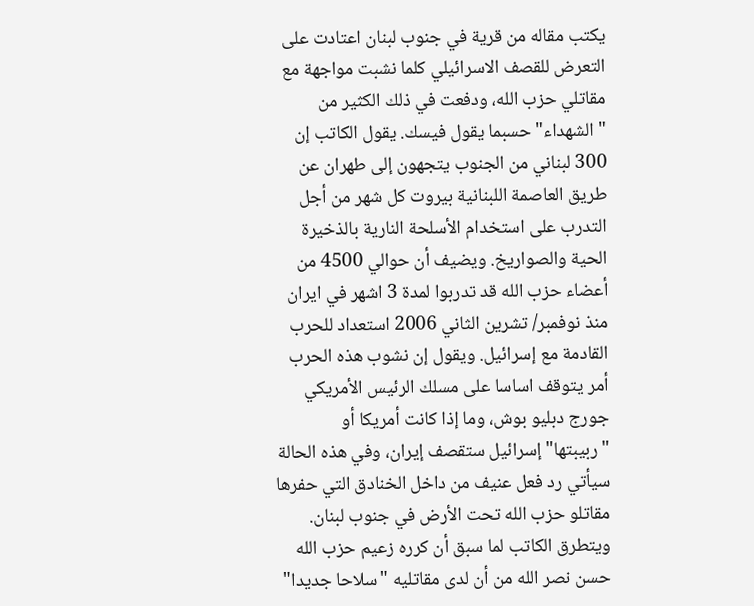يكتب مقاله من قرية في جنوب لبنان اعتادت على التعرض للقصف الاسرائيلي كلما نشبت مواجهة مع مقاتلي حزب الله، ودفعت في ذلك الكثير من "الشهداء" حسبما يقول فيسك. يقول الكاتب إن 300 لبناني من الجنوب يتجهون إلى طهران عن طريق العاصمة اللبنانية بيروت كل شهر من أجل التدرب على استخدام الأسلحة النارية بالذخيرة الحية والصواريخ. ويضيف أن حوالي 4500 من أعضاء حزب الله قد تدربوا لمدة 3 اشهر في ايران منذ نوفمبر/ تشرين الثاني 2006 استعداد للحرب القادمة مع إسرائيل. ويقول إن نشوب هذه الحرب أمر يتوقف اساسا على مسلك الرئيس الأمريكي جورج دبليو بوش، وما إذا كانت أمريكا أو "ربيبتها" إسرائيل ستقصف إيران، وفي هذه الحالة سيأتي رد فعل عنيف من داخل الخنادق التي حفرها مقاتلو حزب الله تحت الأرض في جنوب لبنان. ويتطرق الكاتب لما سبق أن كرره زعيم حزب الله حسن نصر الله من أن لدى مقاتليه "سلاحا جديدا"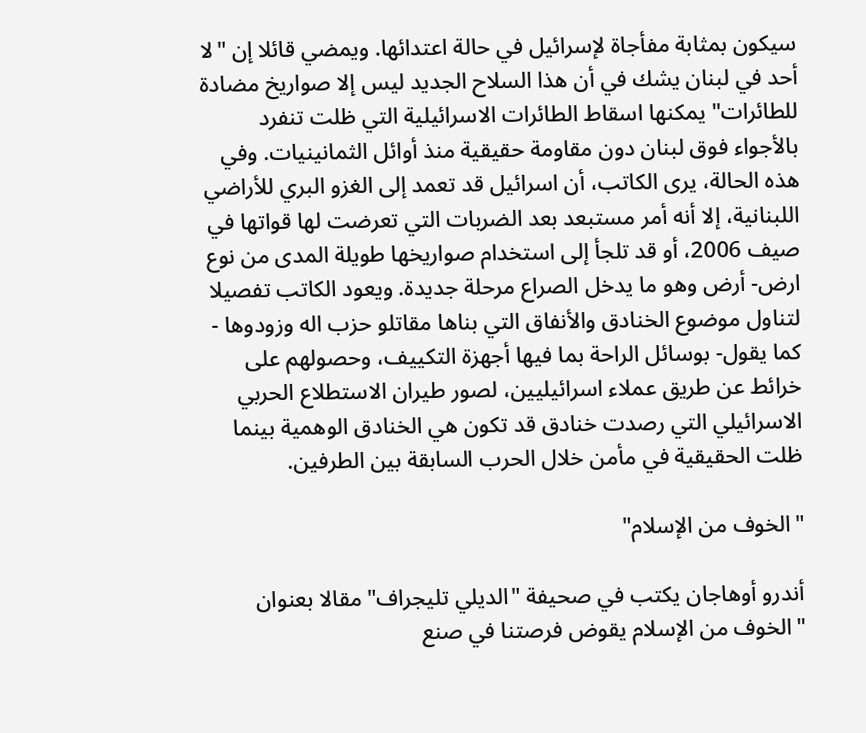سيكون بمثابة مفأجاة لإسرائيل في حالة اعتدائها. ويمضي قائلا إن "لا أحد في لبنان يشك في أن هذا السلاح الجديد ليس إلا صواريخ مضادة للطائرات" يمكنها اسقاط الطائرات الاسرائيلية التي ظلت تنفرد بالأجواء فوق لبنان دون مقاومة حقيقية منذ أوائل الثمانينيات. وفي هذه الحالة، يرى الكاتب، أن اسرائيل قد تعمد إلى الغزو البري للأراضي اللبنانية، إلا أنه أمر مستبعد بعد الضربات التي تعرضت لها قواتها في صيف 2006، أو قد تلجأ إلى استخدام صواريخها طويلة المدى من نوع ارض- أرض وهو ما يدخل الصراع مرحلة جديدة. ويعود الكاتب تفصيلا لتناول موضوع الخنادق والأنفاق التي بناها مقاتلو حزب اله وزودوها - كما يقول- بوسائل الراحة بما فيها أجهزة التكييف، وحصولهم على خرائط عن طريق عملاء اسرائيليين، لصور طيران الاستطلاع الحربي الاسرائيلي التي رصدت خنادق قد تكون هي الخنادق الوهمية بينما ظلت الحقيقية في مأمن خلال الحرب السابقة بين الطرفين.

"الخوف من الإسلام"

أندرو أوهاجان يكتب في صحيفة "الديلي تليجراف" مقالا بعنوان "الخوف من الإسلام يقوض فرصتنا في صنع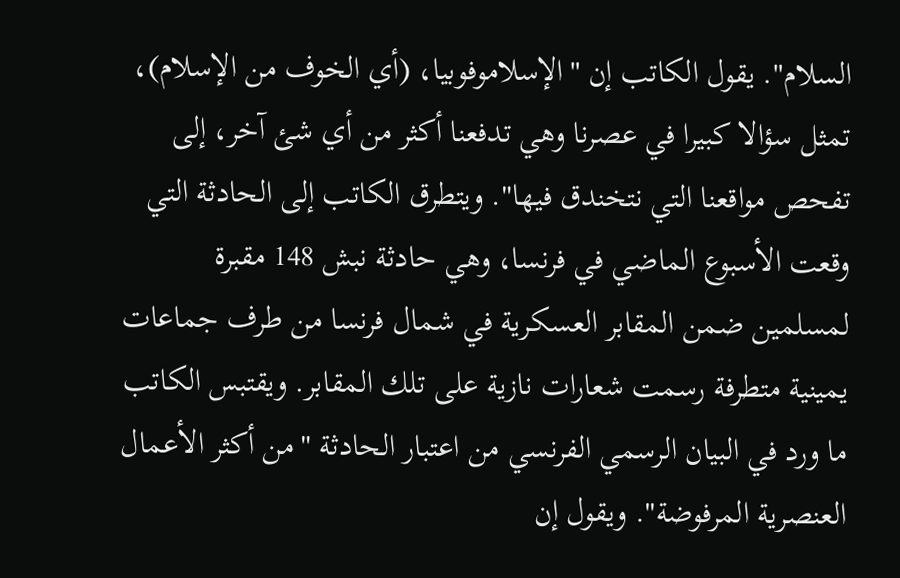السلام". يقول الكاتب إن "الإسلاموفوبيا، (أي الخوف من الإسلام)، تمثل سؤالا كبيرا في عصرنا وهي تدفعنا أكثر من أي شئ آخر، إلى تفحص مواقعنا التي نتخندق فيها". ويتطرق الكاتب إلى الحادثة التي وقعت الأسبوع الماضي في فرنسا، وهي حادثة نبش 148 مقبرة لمسلمين ضمن المقابر العسكرية في شمال فرنسا من طرف جماعات يمينية متطرفة رسمت شعارات نازية على تلك المقابر. ويقتبس الكاتب ما ورد في البيان الرسمي الفرنسي من اعتبار الحادثة "من أكثر الأعمال العنصرية المرفوضة". ويقول إن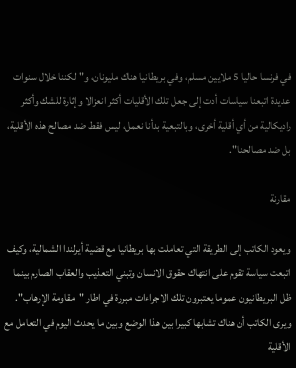في فرنسا حاليا 5 ملايين مسلم، وفي بريطانيا هناك مليونان، و"لكننا خلال سنوات عديدة اتبعنا سياسات أدت إلى جعل تلك الأقليات أكثر انعزالا وإثارة للشك وأكثر راديكالية من أي أقلية أخرى، وبالتبعية بدأنا نعمل، ليس فقط ضد مصالح هذه الأقلية، بل ضد مصالحنا".

مقارنة

ويعود الكاتب إلى الطريقة التي تعاملت بها بريطانيا مع قضية أيرلندا الشمالية، وكيف اتبعت سياسة تقوم على انتهاك حقوق الانسان وتبني التعذيب والعقاب الصارم بينما ظل البريطانيون عموما يعتبرون تلك الاجراءات مبررة في اطار "مقاومة الإرهاب". ويرى الكاتب أن هناك تشابها كبيرا بين هذا الوضع وبين ما يحدث اليوم في التعامل مع الأقلية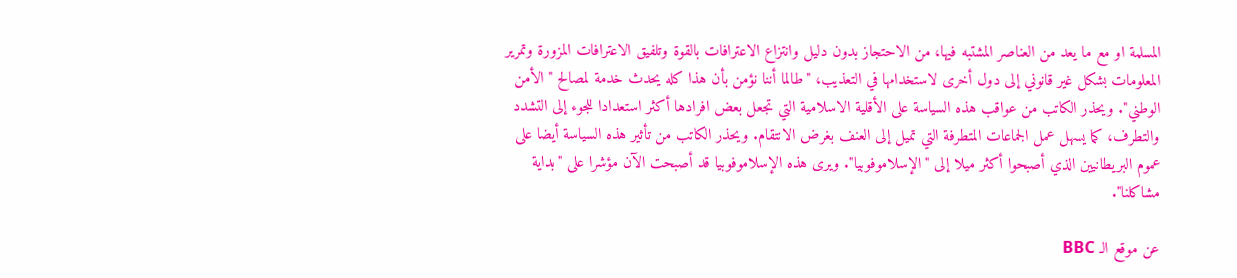المسلمة او مع ما يعد من العناصر المشتبه فيها، من الاحتجاز بدون دليل وانتزاع الاعترافات بالقوة وتلفيق الاعترافات المزورة وتمرير المعلومات بشكل غير قانوني إلى دول أخرى لاستخدامها في التعذيب، "طالما أننا نؤمن بأن هذا كله يحدث خدمة لمصالح "الأمن الوطني". ويحذر الكاتب من عواقب هذه السياسة على الأقلية الاسلامية التي تجعل بعض افرادها أكثر استعدادا للجوء إلى التشدد والتطرف، كما يسهل عمل الجماعات المتطرفة التي تميل إلى العنف بغرض الانتقام. ويحذر الكاتب من تأثير هذه السياسة أيضا على عموم البريطانيين الذي أصبحوا أكثر ميلا إلى "الإسلاموفوبيا". ويرى هذه الإسلاموفوبيا قد أصبحت الآن مؤشرا على "بداية مشاكلنا".

عن موقع الـ BBC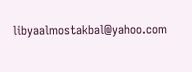libyaalmostakbal@yahoo.com